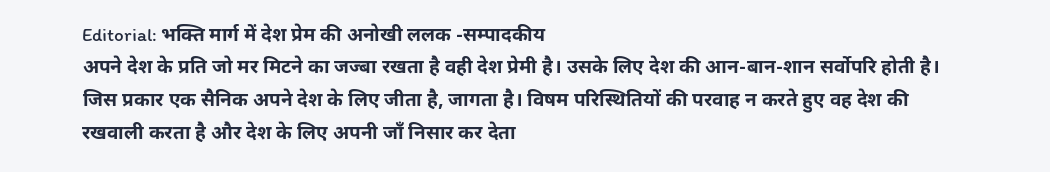Editorial: भक्ति मार्ग में देश प्रेम की अनोखी ललक -सम्पादकीय
अपने देश के प्रति जो मर मिटने का जज्बा रखता है वही देश प्रेमी है। उसके लिए देश की आन-बान-शान सर्वोपरि होती है। जिस प्रकार एक सैनिक अपने देश के लिए जीता है, जागता है। विषम परिस्थितियों की परवाह न करते हुए वह देश की रखवाली करता है और देश के लिए अपनी जाँ निसार कर देता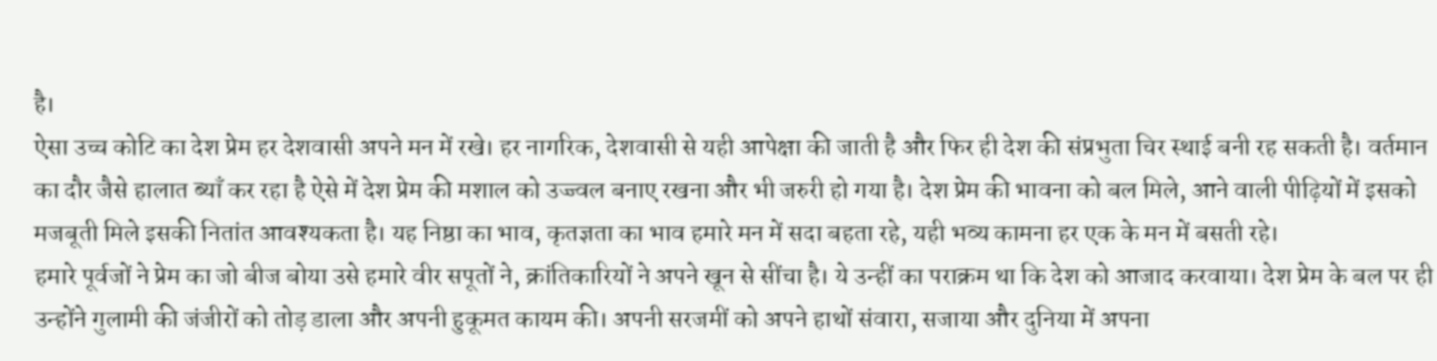है।
ऐसा उच्च कोटि का देश प्रेम हर देशवासी अपने मन में रखे। हर नागरिक, देशवासी से यही आपेक्षा की जाती है और फिर ही देश की संप्रभुता चिर स्थाई बनी रह सकती है। वर्तमान का दौर जैसे हालात ब्याँ कर रहा है ऐसे में देश प्रेम की मशाल को उज्ज्वल बनाए रखना और भी जरुरी हो गया है। देश प्रेम की भावना को बल मिले, आने वाली पीढ़ियों में इसको मजबूती मिले इसकी नितांत आवश्यकता है। यह निष्ठा का भाव, कृतज्ञता का भाव हमारे मन में सदा बहता रहे, यही भव्य कामना हर एक के मन में बसती रहे।
हमारे पूर्वजों ने प्रेम का जो बीज बोया उसे हमारे वीर सपूतों ने, क्रांतिकारियों ने अपने खून से सींचा है। ये उन्हीं का पराक्रम था कि देश को आजाद करवाया। देश प्रेम के बल पर ही उन्होंने गुलामी की जंजीरों को तोड़ डाला और अपनी हुकूमत कायम की। अपनी सरजमीं को अपने हाथों संवारा, सजाया और दुनिया में अपना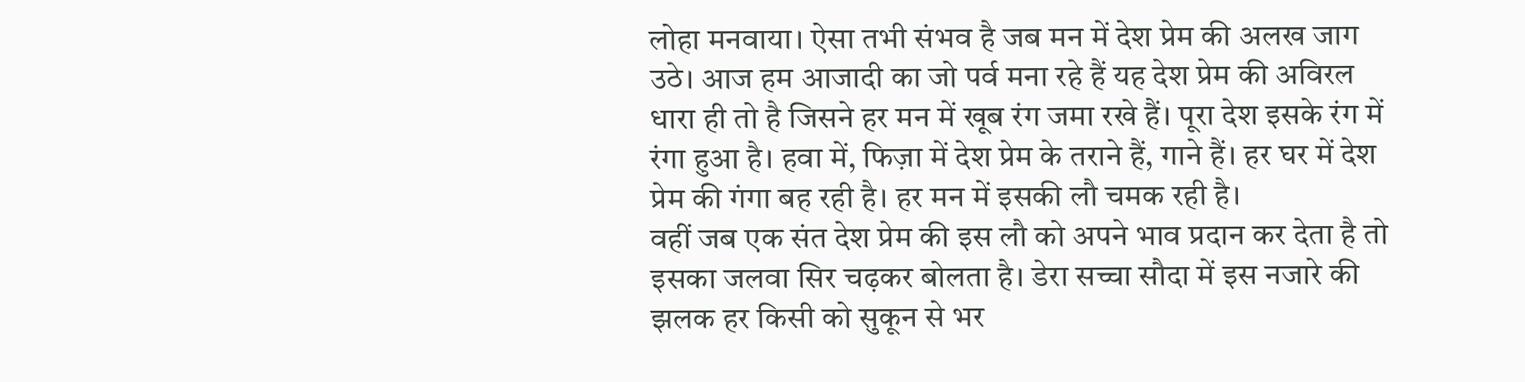लोहा मनवाया। ऐसा तभी संभव है जब मन में देश प्रेम की अलख जाग उठे। आज हम आजादी का जो पर्व मना रहे हैं यह देश प्रेम की अविरल धारा ही तो है जिसने हर मन में खूब रंग जमा रखे हैं। पूरा देश इसके रंग में रंगा हुआ है। हवा में, फिज़ा में देश प्रेम के तराने हैं, गाने हैं। हर घर में देश प्रेम की गंगा बह रही है। हर मन में इसकी लौ चमक रही है।
वहीं जब एक संत देश प्रेम की इस लौ को अपने भाव प्रदान कर देता है तो इसका जलवा सिर चढ़कर बोलता है। डेरा सच्चा सौदा में इस नजारे की झलक हर किसी को सुकून से भर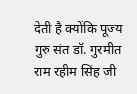देती है क्योंकि पूज्य गुरु संत डॉ. गुरमीत राम रहीम सिंह जी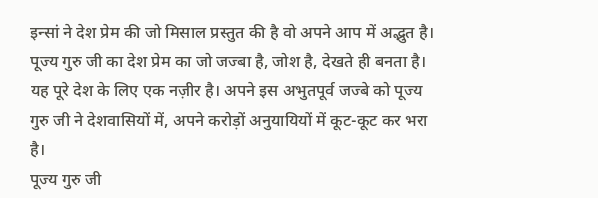इन्सां ने देश प्रेम की जो मिसाल प्रस्तुत की है वो अपने आप में अद्भुत है। पूज्य गुरु जी का देश प्रेम का जो जज्बा है, जोश है, देखते ही बनता है। यह पूरे देश के लिए एक नज़ीर है। अपने इस अभुतपूर्व जज्बे को पूज्य गुरु जी ने देशवासियों में, अपने करोड़ों अनुयायियों में कूट-कूट कर भरा है।
पूज्य गुरु जी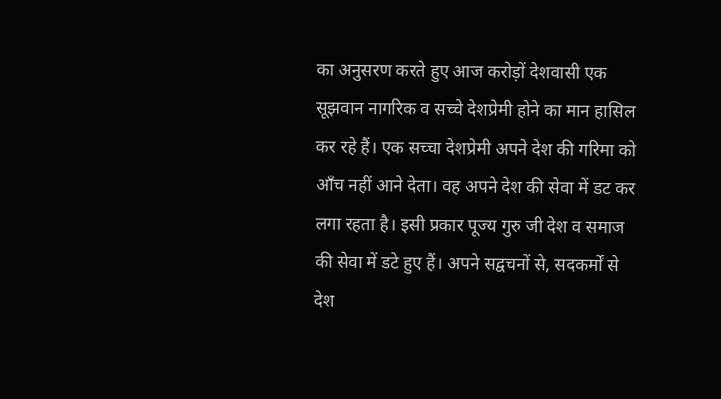का अनुसरण करते हुए आज करोड़ों देशवासी एक सूझवान नागरिक व सच्चे देशप्रेमी होने का मान हासिल कर रहे हैं। एक सच्चा देशप्रेमी अपने देश की गरिमा को आँच नहीं आने देता। वह अपने देश की सेवा में डट कर लगा रहता है। इसी प्रकार पूज्य गुरु जी देश व समाज की सेवा में डटे हुए हैं। अपने सद्वचनों से, सदकर्मों से देश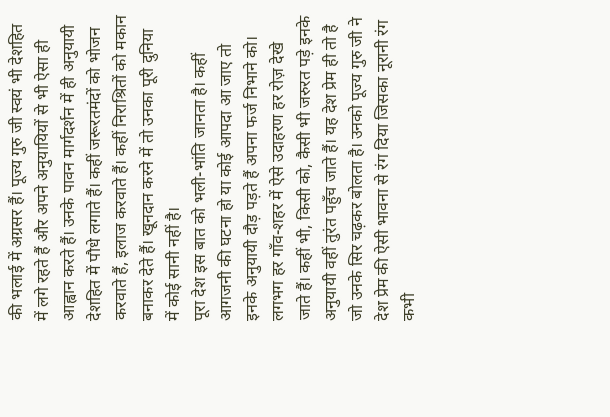की भलाई में अग्रसर हैं। पूज्य गुरु जी स्वयं भी देशहित में लगे रहते हैं और अपने अनुयायियों से भी ऐसा ही आह्वान करते हैं। उनके पावन मार्गदर्शन में ही अनुयायी देशहित में पौधे लगाते हैं। कहीं जरूरतमंदों को भोजन करवाते हैं, इलाज करवाते हैं। कहीं निराश्रितों को मकान बनाकर देते हैं। खूनदान करने में तो उनका पूरी दुनिया में कोई सानी नहीं है।
पूरा देश इस बात को भली-भांति जानता है। कहीं आगजनी की घटना हो या कोई आपदा आ जाए तो इनके अनुयायी दौड़ पड़ते हैं अपना फर्ज निभाने को। लगभग हर गाँव-शहर में ऐसे उदाहरण हर रोज़ देखे जाते हैं। कहीं भी, किसी को, कैसी भी जरुरत पड़े इनके अनुयायी वहीं तुरंत पहुँच जाते हैं। यह देश प्रेम ही तो है जो उनके सिर चढ़कर बोलता है। उनको पूज्य गुरु जी ने देश प्रेम की ऐसी भावना से रंग दिया जिसका नूरानी रंग कभी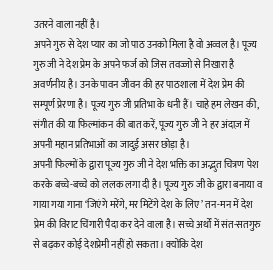उतरने वाला नहीं है।
अपने गुरु से देश प्यार का जो पाठ उनको मिला है वो अव्वल है। पूज्य गुरु जी ने देश प्रेम के अपने फर्ज को जिस तवज्जो से निखारा है अवर्णनीय है। उनके पावन जीवन की हर पाठशाला में देश प्रेम की सम्पूर्ण प्रेरणा है। पूज्य गुरु जी प्रतिभा के धनी हैं। चाहे हम लेखन की, संगीत की या फिल्मांकन की बात करें, पूज्य गुरु जी ने हर अंदाज़ में अपनी महान प्रतिभाओं का जादुई असर छोड़ा है।
अपनी फिल्मों के द्वारा पूज्य गुरु जी ने देश भक्ति का अद्भुत चित्रण पेश करके बच्चे-बच्चे को ललक लगा दी है। पूज्य गुरु जी के द्वारा बनाया व गाया गया गाना ‘जिएंगे मरेंगे, मर मिटेंगे देश के लिए’ तन-मन में देश प्रेम की विराट चिंगारी पैदा कर देने वाला है। सच्चे अर्थों में संत-सतगुरु से बढ़कर कोई देशप्रेमी नहीं हो सकता। क्योंकि देश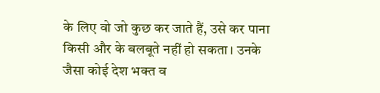के लिए वो जो कुछ कर जाते हैं, उसे कर पाना किसी और के बलबूते नहीं हो सकता। उनके जैसा कोई देश भक्त व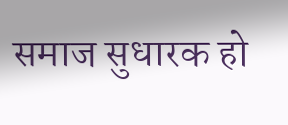समाज सुधारक हो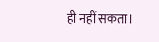ही नहीं सकता।